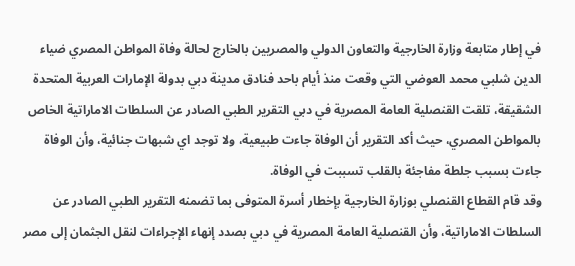في إطار متابعة وزارة الخارجية والتعاون الدولي والمصريين بالخارج لحالة وفاة المواطن المصري ضياء الدين شلبي محمد العوضي التي وقعت منذ أيام باحد فنادق مدينة دبي بدولة الإمارات العربية المتحدة الشقيقة، تلقت القنصلية العامة المصرية في دبي التقرير الطبي الصادر عن السلطات الاماراتية الخاص بالمواطن المصري، حيث أكد التقرير أن الوفاة جاءت طبيعية، ولا توجد اي شبهات جنائية، وأن الوفاة جاءت بسبب جلطة مفاجئة بالقلب تسببت في الوفاة.
وقد قام القطاع القنصلي بوزارة الخارجية بإخطار أسرة المتوفى بما تضمنه التقرير الطبي الصادر عن السلطات الاماراتية، وأن القنصلية العامة المصرية في دبي بصدد إنهاء الإجراءات لنقل الجثمان إلى مصر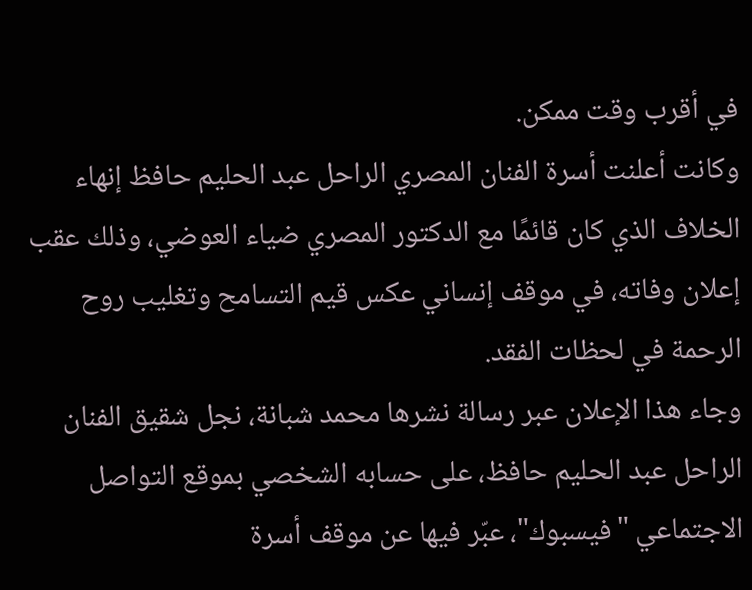في أقرب وقت ممكن.
وكانت أعلنت أسرة الفنان المصري الراحل عبد الحليم حافظ إنهاء الخلاف الذي كان قائمًا مع الدكتور المصري ضياء العوضي، وذلك عقب إعلان وفاته، في موقف إنساني عكس قيم التسامح وتغليب روح الرحمة في لحظات الفقد.
وجاء هذا الإعلان عبر رسالة نشرها محمد شبانة، نجل شقيق الفنان الراحل عبد الحليم حافظ، على حسابه الشخصي بموقع التواصل الاجتماعي "فيسبوك"، عبّر فيها عن موقف أسرة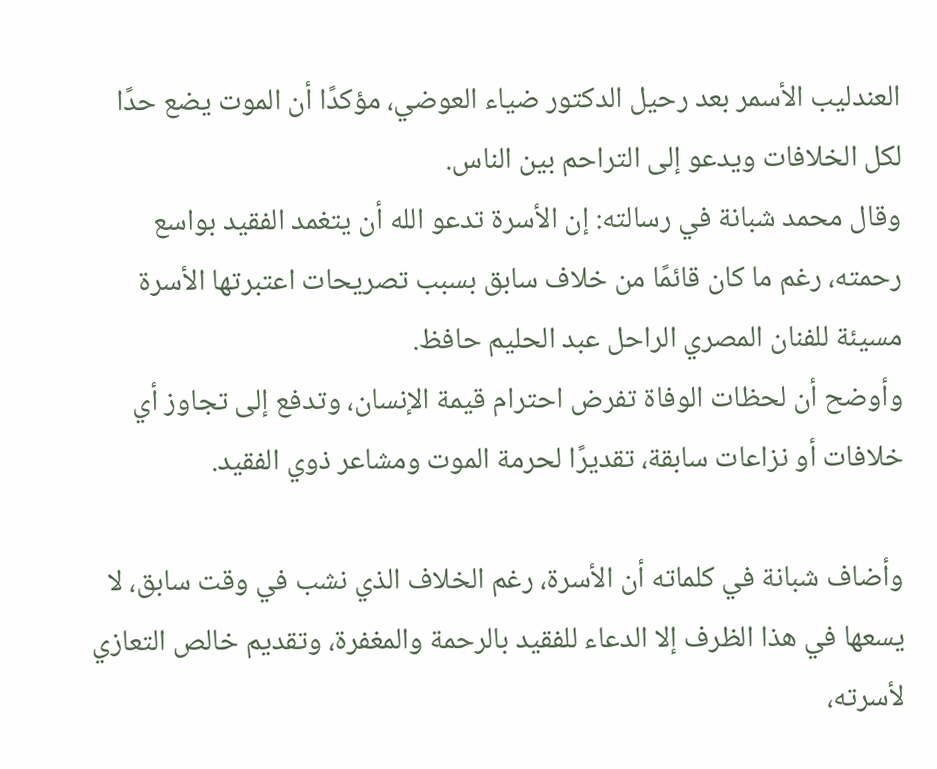العندليب الأسمر بعد رحيل الدكتور ضياء العوضي، مؤكدًا أن الموت يضع حدًا لكل الخلافات ويدعو إلى التراحم بين الناس.
وقال محمد شبانة في رسالته: إن الأسرة تدعو الله أن يتغمد الفقيد بواسع رحمته، رغم ما كان قائمًا من خلاف سابق بسبب تصريحات اعتبرتها الأسرة مسيئة للفنان المصري الراحل عبد الحليم حافظ.
وأوضح أن لحظات الوفاة تفرض احترام قيمة الإنسان، وتدفع إلى تجاوز أي خلافات أو نزاعات سابقة، تقديرًا لحرمة الموت ومشاعر ذوي الفقيد.

وأضاف شبانة في كلماته أن الأسرة، رغم الخلاف الذي نشب في وقت سابق، لا يسعها في هذا الظرف إلا الدعاء للفقيد بالرحمة والمغفرة، وتقديم خالص التعازي لأسرته،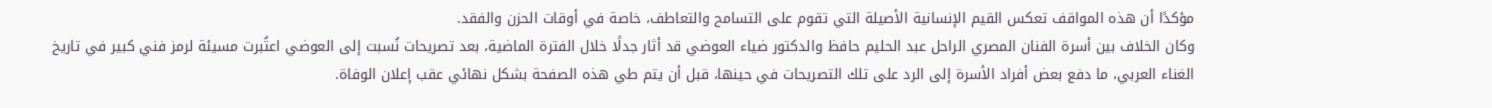مؤكدًا أن هذه المواقف تعكس القيم الإنسانية الأصيلة التي تقوم على التسامح والتعاطف، خاصة في أوقات الحزن والفقد.
وكان الخلاف بين أسرة الفنان المصري الراحل عبد الحليم حافظ والدكتور ضياء العوضي قد أثار جدلًا خلال الفترة الماضية، بعد تصريحات نُسبت إلى العوضي اعتُبرت مسيئة لرمز فني كبير في تاريخ الغناء العربي، ما دفع بعض أفراد الأسرة إلى الرد على تلك التصريحات في حينها، قبل أن يتم طي هذه الصفحة بشكل نهائي عقب إعلان الوفاة.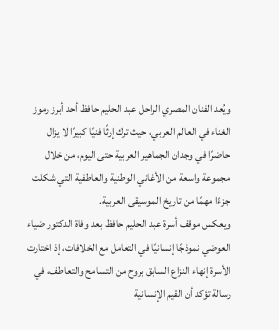ويُعد الفنان المصري الراحل عبد الحليم حافظ أحد أبرز رموز الغناء في العالم العربي، حيث ترك إرثًا فنيًا كبيرًا لا يزال حاضرًا في وجدان الجماهير العربية حتى اليوم، من خلال مجموعة واسعة من الأغاني الوطنية والعاطفية التي شكلت جزءًا مهمًا من تاريخ الموسيقى العربية.
ويعكس موقف أسرة عبد الحليم حافظ بعد وفاة الدكتور ضياء العوضي نموذجًا إنسانيًا في التعامل مع الخلافات، إذ اختارت الأسرة إنهاء النزاع السابق بروح من التسامح والتعاطف، في رسالة تؤكد أن القيم الإنسانية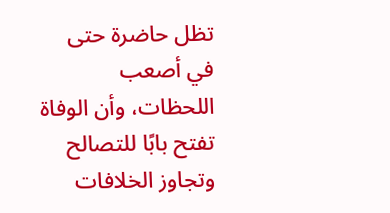تظل حاضرة حتى في أصعب اللحظات، وأن الوفاة تفتح بابًا للتصالح وتجاوز الخلافات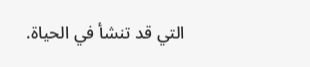التي قد تنشأ في الحياة.